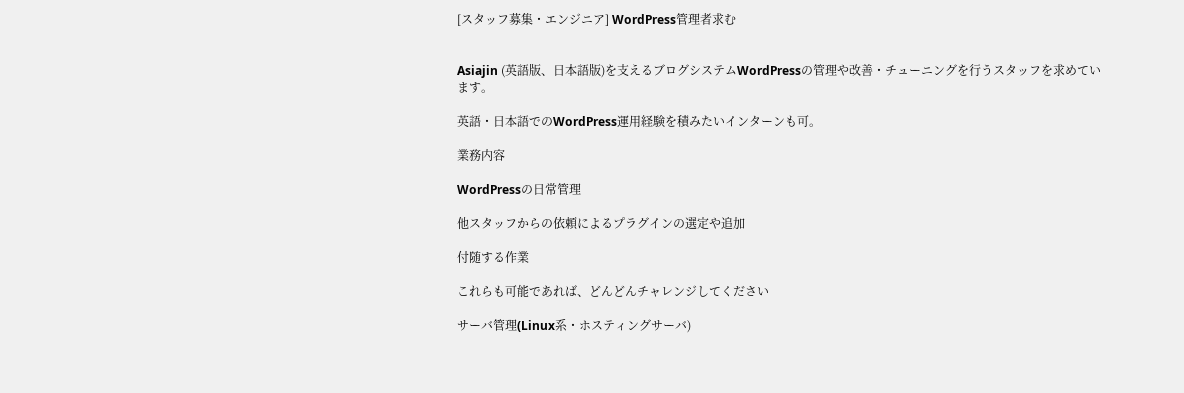[スタッフ募集・エンジニア] WordPress管理者求む


Asiajin (英語版、日本語版)を支えるブログシステムWordPressの管理や改善・チューニングを行うスタッフを求めています。

英語・日本語でのWordPress運用経験を積みたいインターンも可。

業務内容

WordPressの日常管理

他スタッフからの依頼によるプラグインの選定や追加

付随する作業

これらも可能であれば、どんどんチャレンジしてください

サーバ管理(Linux系・ホスティングサーバ)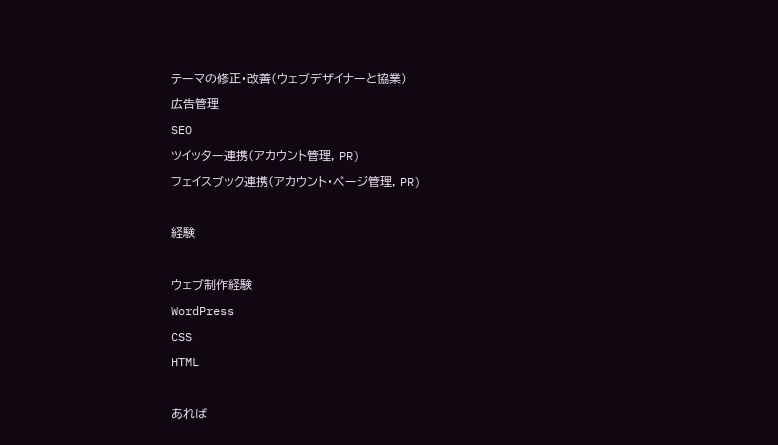テーマの修正・改善(ウェブデザイナーと協業)
広告管理
SEO
ツイッター連携(アカウント管理, PR)
フェイスブック連携(アカウント・ページ管理, PR)

経験

ウェブ制作経験
WordPress
CSS
HTML

あれば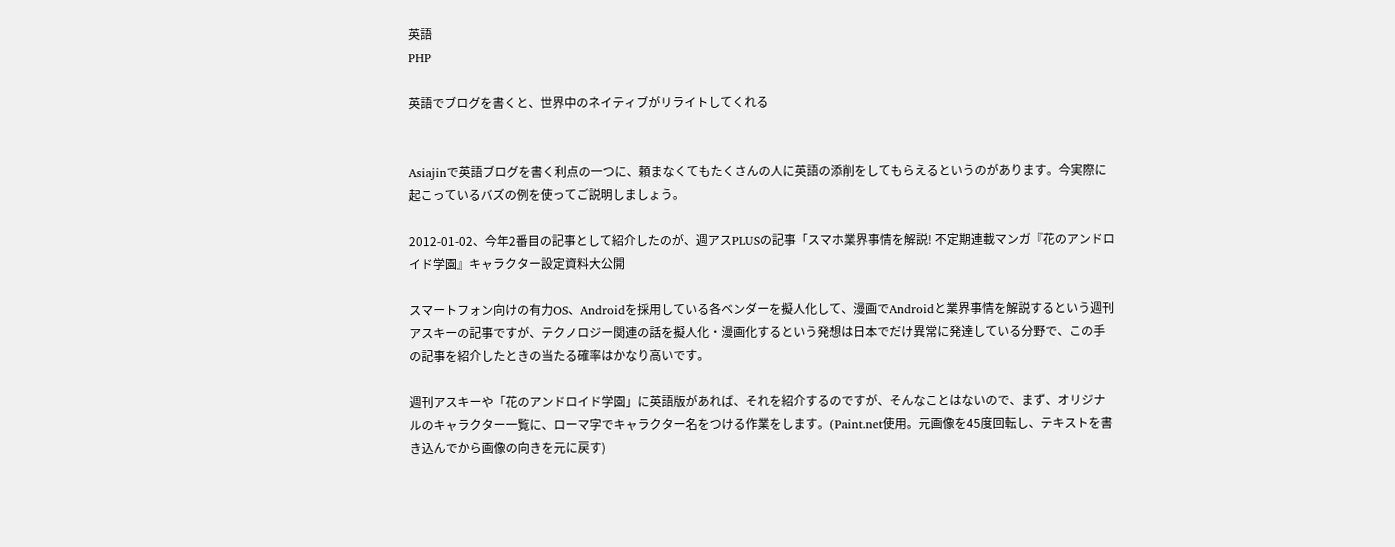英語
PHP

英語でブログを書くと、世界中のネイティブがリライトしてくれる


Asiajinで英語ブログを書く利点の一つに、頼まなくてもたくさんの人に英語の添削をしてもらえるというのがあります。今実際に起こっているバズの例を使ってご説明しましょう。

2012-01-02、今年2番目の記事として紹介したのが、週アスPLUSの記事「スマホ業界事情を解説! 不定期連載マンガ『花のアンドロイド学園』キャラクター設定資料大公開

スマートフォン向けの有力OS、Androidを採用している各ベンダーを擬人化して、漫画でAndroidと業界事情を解説するという週刊アスキーの記事ですが、テクノロジー関連の話を擬人化・漫画化するという発想は日本でだけ異常に発達している分野で、この手の記事を紹介したときの当たる確率はかなり高いです。

週刊アスキーや「花のアンドロイド学園」に英語版があれば、それを紹介するのですが、そんなことはないので、まず、オリジナルのキャラクター一覧に、ローマ字でキャラクター名をつける作業をします。(Paint.net使用。元画像を45度回転し、テキストを書き込んでから画像の向きを元に戻す)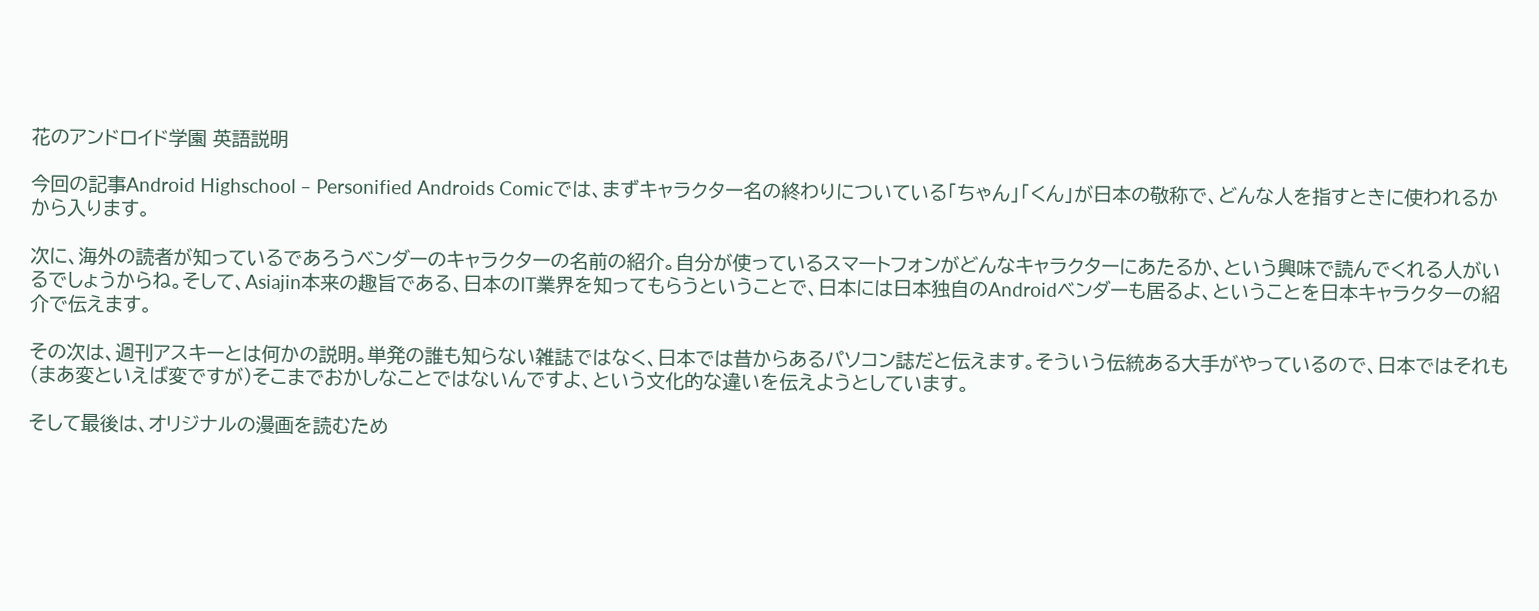花のアンドロイド学園 英語説明

今回の記事Android Highschool – Personified Androids Comicでは、まずキャラクター名の終わりについている「ちゃん」「くん」が日本の敬称で、どんな人を指すときに使われるかから入ります。

次に、海外の読者が知っているであろうベンダーのキャラクターの名前の紹介。自分が使っているスマートフォンがどんなキャラクターにあたるか、という興味で読んでくれる人がいるでしょうからね。そして、Asiajin本来の趣旨である、日本のIT業界を知ってもらうということで、日本には日本独自のAndroidベンダーも居るよ、ということを日本キャラクターの紹介で伝えます。

その次は、週刊アスキーとは何かの説明。単発の誰も知らない雑誌ではなく、日本では昔からあるパソコン誌だと伝えます。そういう伝統ある大手がやっているので、日本ではそれも(まあ変といえば変ですが)そこまでおかしなことではないんですよ、という文化的な違いを伝えようとしています。

そして最後は、オリジナルの漫画を読むため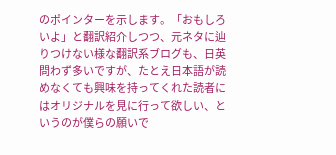のポインターを示します。「おもしろいよ」と翻訳紹介しつつ、元ネタに辿りつけない様な翻訳系ブログも、日英問わず多いですが、たとえ日本語が読めなくても興味を持ってくれた読者にはオリジナルを見に行って欲しい、というのが僕らの願いで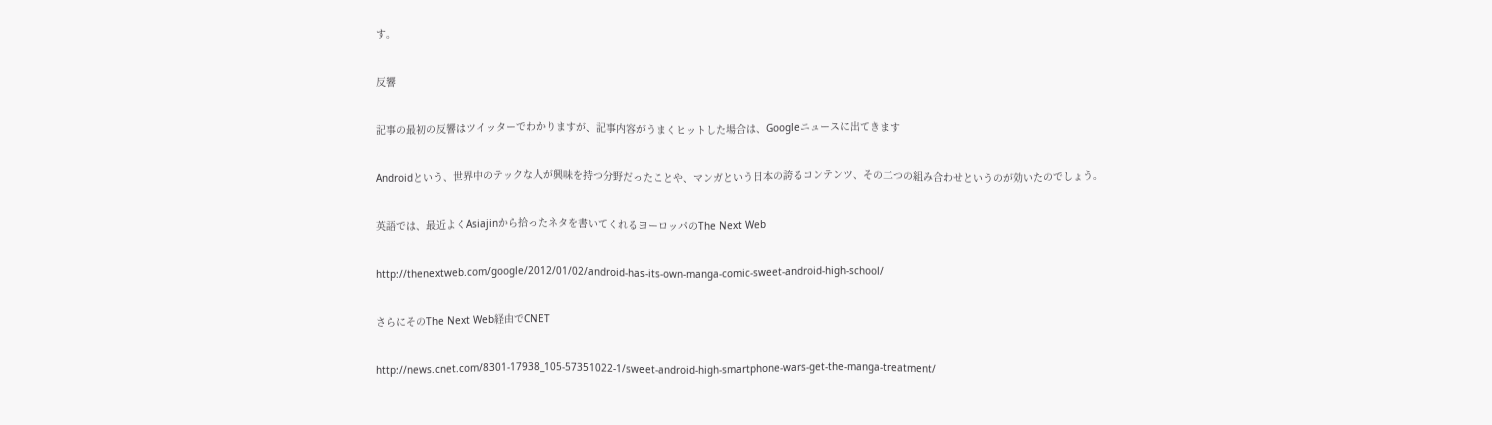す。

反響

記事の最初の反響はツイッターでわかりますが、記事内容がうまくヒットした場合は、Googleニュースに出てきます

Androidという、世界中のテックな人が興味を持つ分野だったことや、マンガという日本の誇るコンテンツ、その二つの組み合わせというのが効いたのでしょう。

英語では、最近よくAsiajinから拾ったネタを書いてくれるヨーロッパのThe Next Web

http://thenextweb.com/google/2012/01/02/android-has-its-own-manga-comic-sweet-android-high-school/

さらにそのThe Next Web経由でCNET

http://news.cnet.com/8301-17938_105-57351022-1/sweet-android-high-smartphone-wars-get-the-manga-treatment/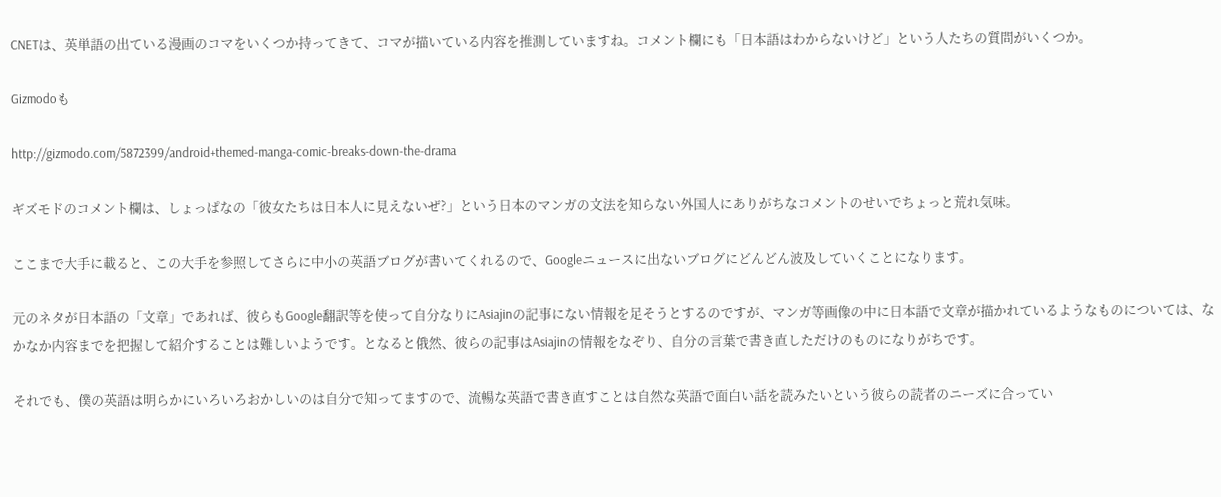CNETは、英単語の出ている漫画のコマをいくつか持ってきて、コマが描いている内容を推測していますね。コメント欄にも「日本語はわからないけど」という人たちの質問がいくつか。

Gizmodoも

http://gizmodo.com/5872399/android+themed-manga-comic-breaks-down-the-drama

ギズモドのコメント欄は、しょっぱなの「彼女たちは日本人に見えないぜ?」という日本のマンガの文法を知らない外国人にありがちなコメントのせいでちょっと荒れ気味。

ここまで大手に載ると、この大手を参照してさらに中小の英語ブログが書いてくれるので、Googleニュースに出ないブログにどんどん波及していくことになります。

元のネタが日本語の「文章」であれば、彼らもGoogle翻訳等を使って自分なりにAsiajinの記事にない情報を足そうとするのですが、マンガ等画像の中に日本語で文章が描かれているようなものについては、なかなか内容までを把握して紹介することは難しいようです。となると俄然、彼らの記事はAsiajinの情報をなぞり、自分の言葉で書き直しただけのものになりがちです。

それでも、僕の英語は明らかにいろいろおかしいのは自分で知ってますので、流暢な英語で書き直すことは自然な英語で面白い話を読みたいという彼らの読者のニーズに合ってい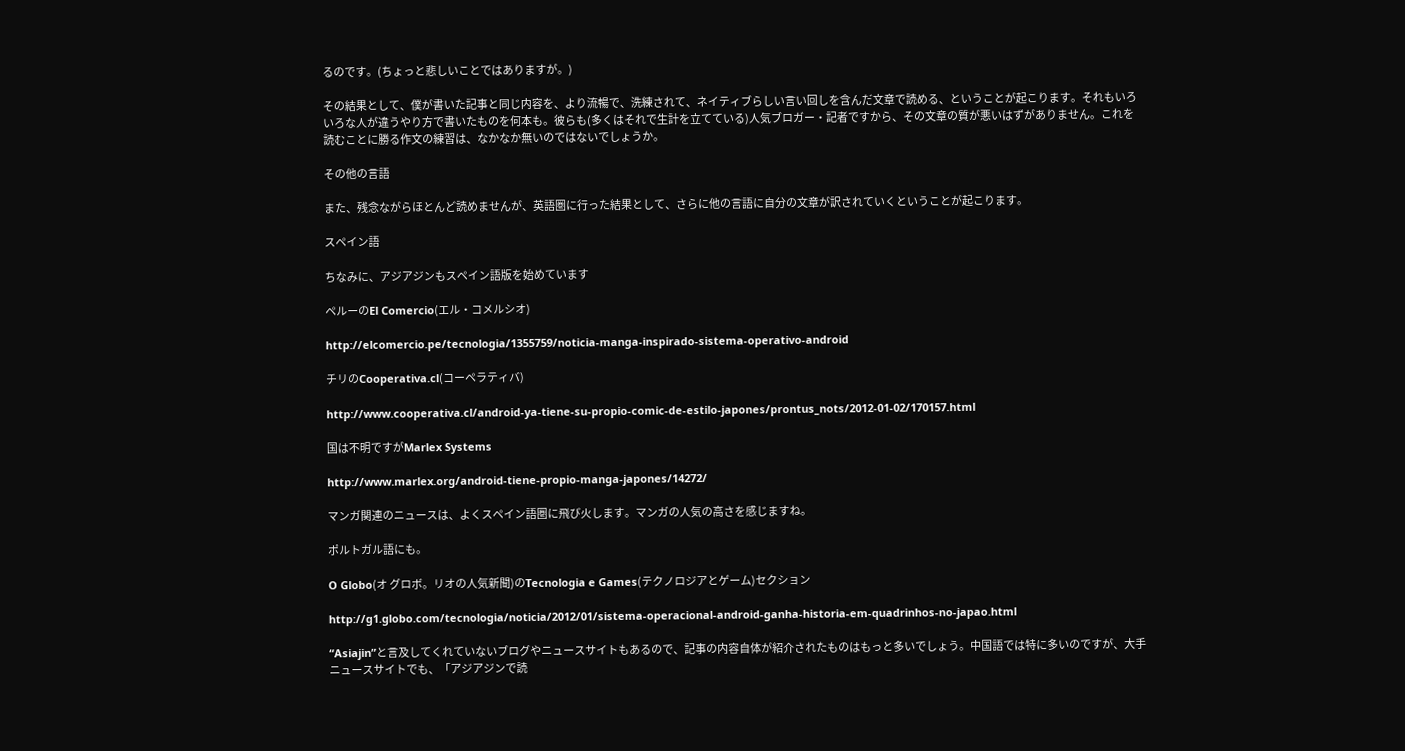るのです。(ちょっと悲しいことではありますが。)

その結果として、僕が書いた記事と同じ内容を、より流暢で、洗練されて、ネイティブらしい言い回しを含んだ文章で読める、ということが起こります。それもいろいろな人が違うやり方で書いたものを何本も。彼らも(多くはそれで生計を立てている)人気ブロガー・記者ですから、その文章の質が悪いはずがありません。これを読むことに勝る作文の練習は、なかなか無いのではないでしょうか。

その他の言語

また、残念ながらほとんど読めませんが、英語圏に行った結果として、さらに他の言語に自分の文章が訳されていくということが起こります。

スペイン語

ちなみに、アジアジンもスペイン語版を始めています

ペルーのEl Comercio(エル・コメルシオ)

http://elcomercio.pe/tecnologia/1355759/noticia-manga-inspirado-sistema-operativo-android

チリのCooperativa.cl(コーペラティバ)

http://www.cooperativa.cl/android-ya-tiene-su-propio-comic-de-estilo-japones/prontus_nots/2012-01-02/170157.html

国は不明ですがMarlex Systems

http://www.marlex.org/android-tiene-propio-manga-japones/14272/

マンガ関連のニュースは、よくスペイン語圏に飛び火します。マンガの人気の高さを感じますね。

ポルトガル語にも。

O Globo(オ グロボ。リオの人気新聞)のTecnologia e Games(テクノロジアとゲーム)セクション

http://g1.globo.com/tecnologia/noticia/2012/01/sistema-operacional-android-ganha-historia-em-quadrinhos-no-japao.html

“Asiajin”と言及してくれていないブログやニュースサイトもあるので、記事の内容自体が紹介されたものはもっと多いでしょう。中国語では特に多いのですが、大手ニュースサイトでも、「アジアジンで読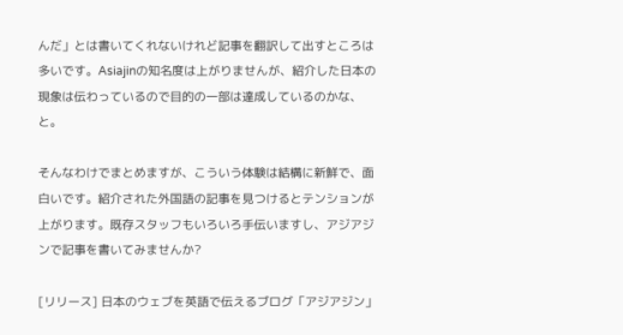んだ」とは書いてくれないけれど記事を翻訳して出すところは多いです。Asiajinの知名度は上がりませんが、紹介した日本の現象は伝わっているので目的の一部は達成しているのかな、と。

そんなわけでまとめますが、こういう体験は結構に新鮮で、面白いです。紹介された外国語の記事を見つけるとテンションが上がります。既存スタッフもいろいろ手伝いますし、アジアジンで記事を書いてみませんか?

[リリース] 日本のウェブを英語で伝えるブログ「アジアジン」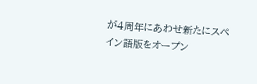が4周年にあわせ新たにスペイン語版をオープン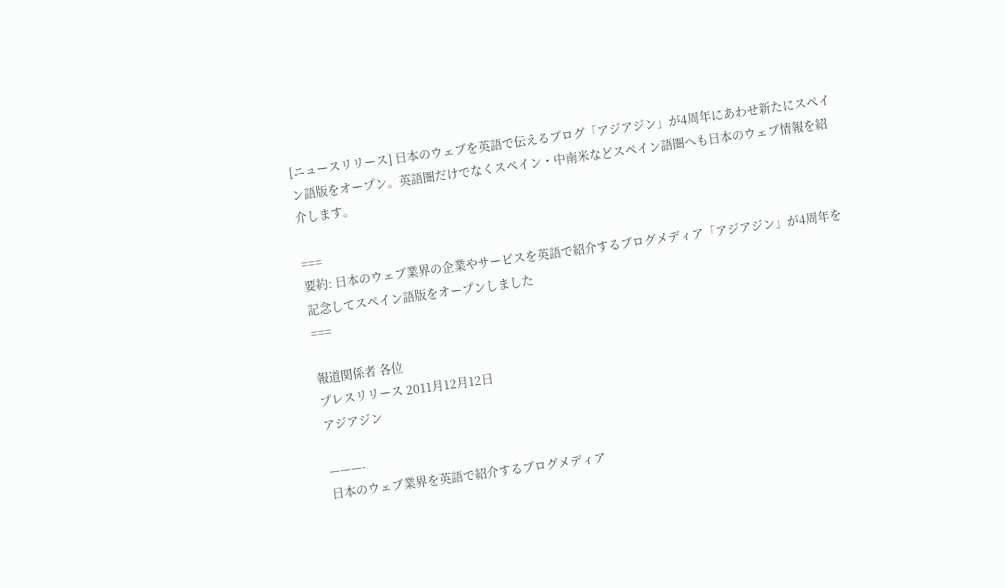[ニュースリリース] 日本のウェブを英語で伝えるブログ「アジアジン」が4周年にあわせ新たにスペイン語版をオープン。英語圏だけでなくスペイン・中南米などスペイン語圏へも日本のウェブ情報を紹介します。

===
要約: 日本のウェブ業界の企業やサービスを英語で紹介するブログメディア「アジアジン」が4周年を記念してスペイン語版をオープンしました
===

報道関係者 各位
プレスリリース 2011月12月12日
アジアジン

———-
日本のウェブ業界を英語で紹介するブログメディア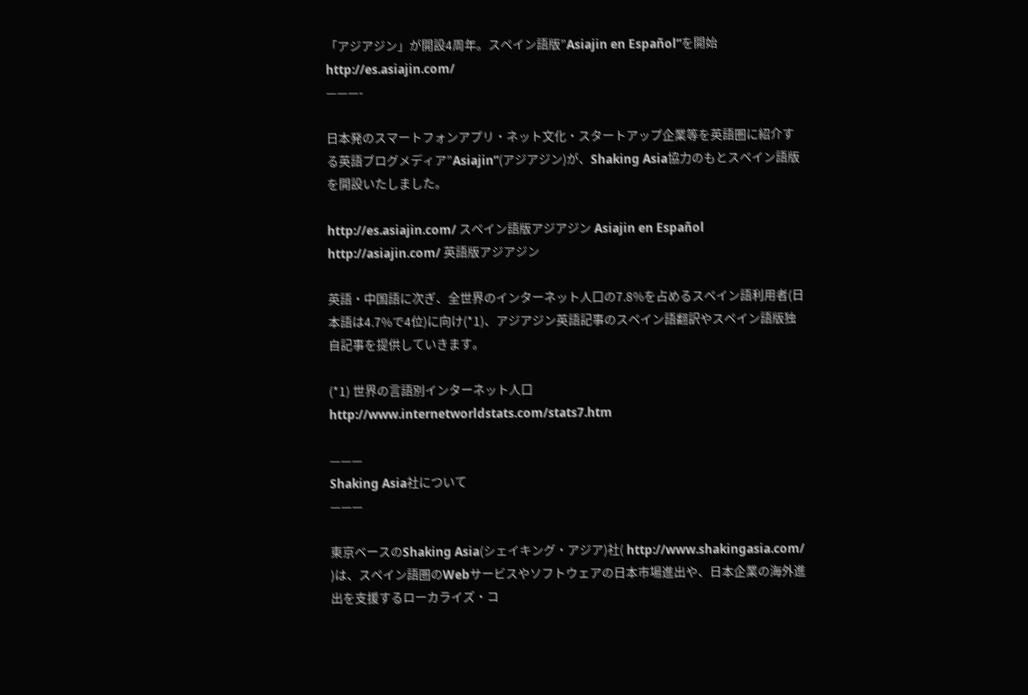「アジアジン」が開設4周年。スペイン語版”Asiajin en Español”を開始
http://es.asiajin.com/
———-

日本発のスマートフォンアプリ・ネット文化・スタートアップ企業等を英語圏に紹介する英語ブログメディア”Asiajin”(アジアジン)が、Shaking Asia協力のもとスペイン語版を開設いたしました。

http://es.asiajin.com/ スペイン語版アジアジン Asiajin en Español
http://asiajin.com/ 英語版アジアジン

英語・中国語に次ぎ、全世界のインターネット人口の7.8%を占めるスペイン語利用者(日本語は4.7%で4位)に向け(*1)、アジアジン英語記事のスペイン語翻訳やスペイン語版独自記事を提供していきます。

(*1) 世界の言語別インターネット人口
http://www.internetworldstats.com/stats7.htm

———
Shaking Asia社について
———

東京ベースのShaking Asia(シェイキング・アジア)社( http://www.shakingasia.com/ )は、スペイン語圏のWebサービスやソフトウェアの日本市場進出や、日本企業の海外進出を支援するローカライズ・コ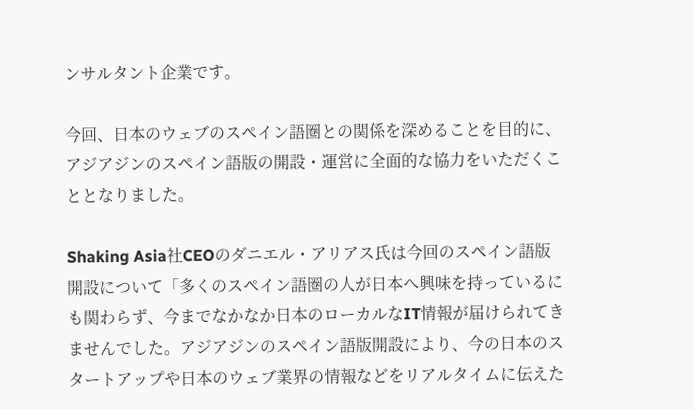ンサルタント企業です。

今回、日本のウェブのスペイン語圏との関係を深めることを目的に、アジアジンのスペイン語版の開設・運営に全面的な協力をいただくこととなりました。

Shaking Asia社CEOのダニエル・アリアス氏は今回のスペイン語版開設について「多くのスペイン語圏の人が日本へ興味を持っているにも関わらず、今までなかなか日本のローカルなIT情報が届けられてきませんでした。アジアジンのスペイン語版開設により、今の日本のスタートアップや日本のウェブ業界の情報などをリアルタイムに伝えた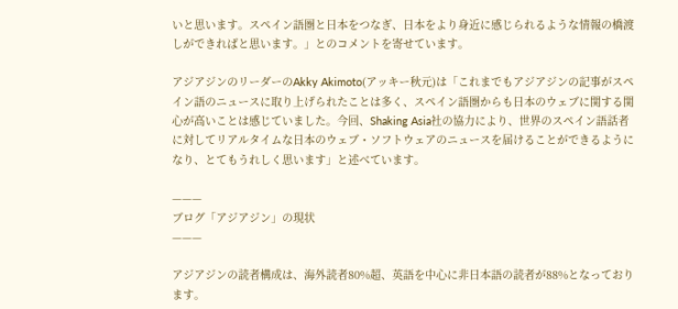いと思います。スペイン語圏と日本をつなぎ、日本をより身近に感じられるような情報の橋渡しができればと思います。」とのコメントを寄せています。

アジアジンのリーダーのAkky Akimoto(アッキー秋元)は「これまでもアジアジンの記事がスペイン語のニュースに取り上げられたことは多く、スペイン語圏からも日本のウェブに関する関心が高いことは感じていました。今回、Shaking Asia社の協力により、世界のスペイン語話者に対してリアルタイムな日本のウェブ・ソフトウェアのニュースを届けることができるようになり、とてもうれしく思います」と述べています。

———
ブログ「アジアジン」の現状
———

アジアジンの読者構成は、海外読者80%超、英語を中心に非日本語の読者が88%となっております。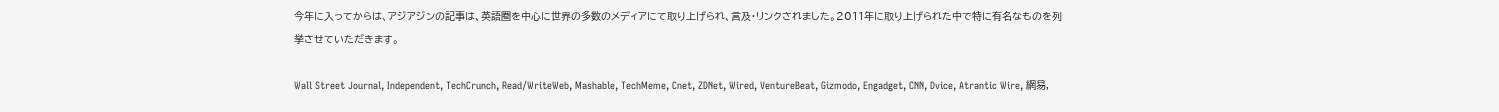今年に入ってからは、アジアジンの記事は、英語圏を中心に世界の多数のメディアにて取り上げられ、言及・リンクされました。2011年に取り上げられた中で特に有名なものを列挙させていただきます。

Wall Street Journal, Independent, TechCrunch, Read/WriteWeb, Mashable, TechMeme, Cnet, ZDNet, Wired, VentureBeat, Gizmodo, Engadget, CNN, Dvice, Atrantic Wire, 網易,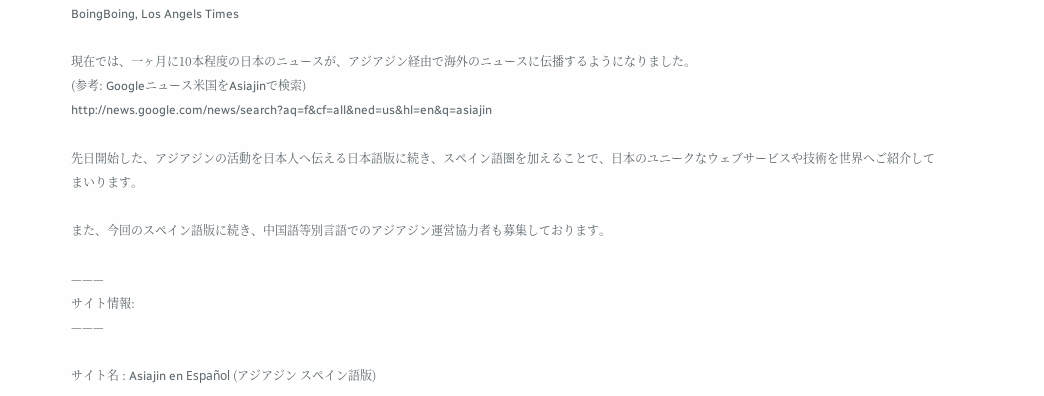BoingBoing, Los Angels Times

現在では、一ヶ月に10本程度の日本のニュースが、アジアジン経由で海外のニュースに伝播するようになりました。
(参考: Googleニュース米国をAsiajinで検索)
http://news.google.com/news/search?aq=f&cf=all&ned=us&hl=en&q=asiajin

先日開始した、アジアジンの活動を日本人へ伝える日本語版に続き、スペイン語圏を加えることで、日本のユニークなウェブサービスや技術を世界へご紹介してまいります。

また、今回のスペイン語版に続き、中国語等別言語でのアジアジン運営協力者も募集しております。

———
サイト情報:
———

サイト名 : Asiajin en Español (アジアジン スペイン語版)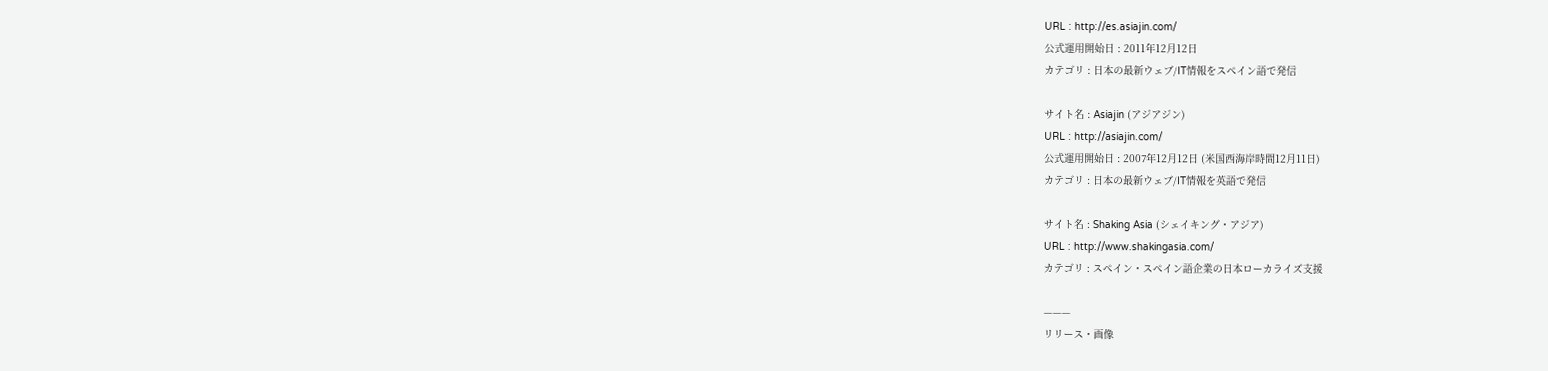URL : http://es.asiajin.com/
公式運用開始日 : 2011年12月12日
カテゴリ : 日本の最新ウェブ/IT情報をスペイン語で発信

サイト名 : Asiajin (アジアジン)
URL : http://asiajin.com/
公式運用開始日 : 2007年12月12日 (米国西海岸時間12月11日)
カテゴリ : 日本の最新ウェブ/IT情報を英語で発信

サイト名 : Shaking Asia (シェイキング・アジア)
URL : http://www.shakingasia.com/
カテゴリ : スペイン・スペイン語企業の日本ローカライズ支援

———
リリース・画像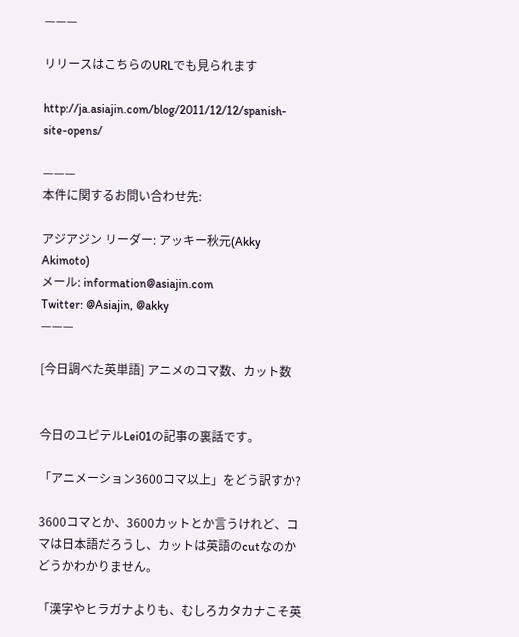———

リリースはこちらのURLでも見られます

http://ja.asiajin.com/blog/2011/12/12/spanish-site-opens/

———
本件に関するお問い合わせ先:

アジアジン リーダー: アッキー秋元(Akky Akimoto)
メール: information@asiajin.com
Twitter: @Asiajin, @akky
———

[今日調べた英単語] アニメのコマ数、カット数


今日のユピテルLei01の記事の裏話です。

「アニメーション3600コマ以上」をどう訳すか?

3600コマとか、3600カットとか言うけれど、コマは日本語だろうし、カットは英語のcutなのかどうかわかりません。

「漢字やヒラガナよりも、むしろカタカナこそ英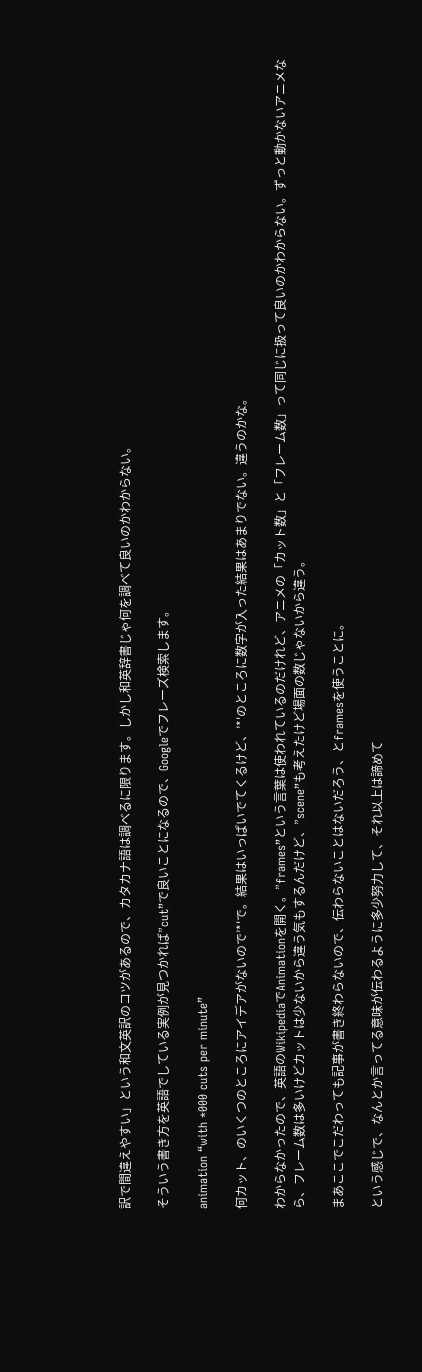訳で間違えやすい」という和文英訳のコツがあるので、カタカナ語は調べるに限ります。しかし和英辞書じゃ何を調べて良いのかわからない。

そういう書き方を英語でしている実例が見つかれば”cut”で良いことになるので、Googleでフレーズ検索します。

animation “with *000 cuts per minute”

何カット、のいくつのところにアイデアがないので’*'で。結果はいっぱいでてくるけど、’*'のところに数字が入った結果はあまりでない。違うのかな。

わからなかったので、英語のWikipediaでAnimationを開く。”frames”という言葉は使われているのだけれど、アニメの「カット数」と「フレーム数」って同じに扱って良いのかわからない。ずっと動かないアニメなら、フレーム数は多いけどカットは少ないから違う気もするんだけど、”scene”も考えたけど場面の数じゃないから違う。

まあここでこだわっても記事が書き終わらないので、伝わらないことはないだろう、とframesを使うことに。

という感じで、なんとか言ってる意味が伝わるように多少努力して、それ以上は諦めて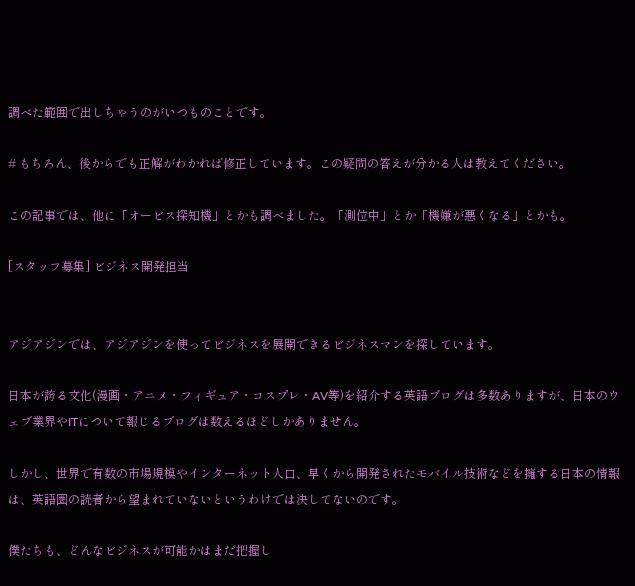調べた範囲で出しちゃうのがいつものことです。

# もちろん、後からでも正解がわかれば修正しています。この疑問の答えが分かる人は教えてください。

この記事では、他に「オービス探知機」とかも調べました。「測位中」とか「機嫌が悪くなる」とかも。

[スタッフ募集] ビジネス開発担当


アジアジンでは、アジアジンを使ってビジネスを展開できるビジネスマンを探しています。

日本が誇る文化(漫画・アニメ・フィギュア・コスプレ・AV等)を紹介する英語ブログは多数ありますが、日本のウェブ業界やITについて報じるブログは数えるほどしかありません。

しかし、世界で有数の市場規模やインターネット人口、早くから開発されたモバイル技術などを擁する日本の情報は、英語圏の読者から望まれていないというわけでは決してないのです。

僕たちも、どんなビジネスが可能かはまだ把握し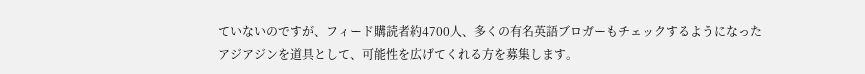ていないのですが、フィード購読者約4700人、多くの有名英語ブロガーもチェックするようになったアジアジンを道具として、可能性を広げてくれる方を募集します。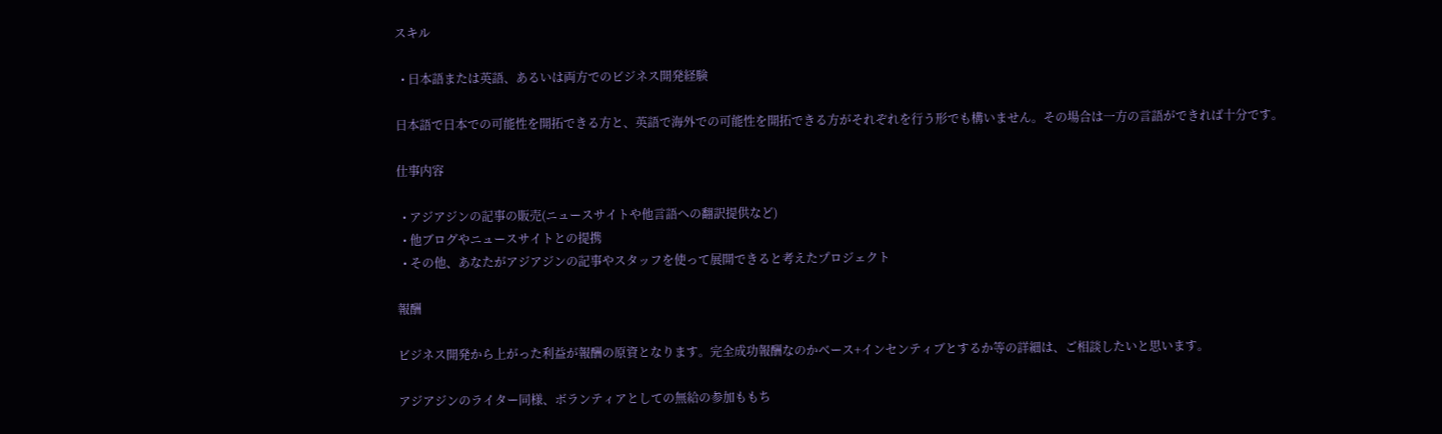スキル

  • 日本語または英語、あるいは両方でのビジネス開発経験

日本語で日本での可能性を開拓できる方と、英語で海外での可能性を開拓できる方がそれぞれを行う形でも構いません。その場合は一方の言語ができれば十分です。

仕事内容

  • アジアジンの記事の販売(ニュースサイトや他言語への翻訳提供など)
  • 他ブログやニュースサイトとの提携
  • その他、あなたがアジアジンの記事やスタッフを使って展開できると考えたプロジェクト

報酬

ビジネス開発から上がった利益が報酬の原資となります。完全成功報酬なのかベース+インセンティブとするか等の詳細は、ご相談したいと思います。

アジアジンのライター同様、ボランティアとしての無給の参加ももち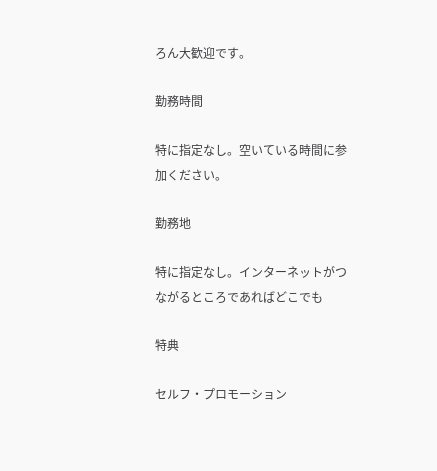ろん大歓迎です。

勤務時間

特に指定なし。空いている時間に参加ください。

勤務地

特に指定なし。インターネットがつながるところであればどこでも

特典

セルフ・プロモーション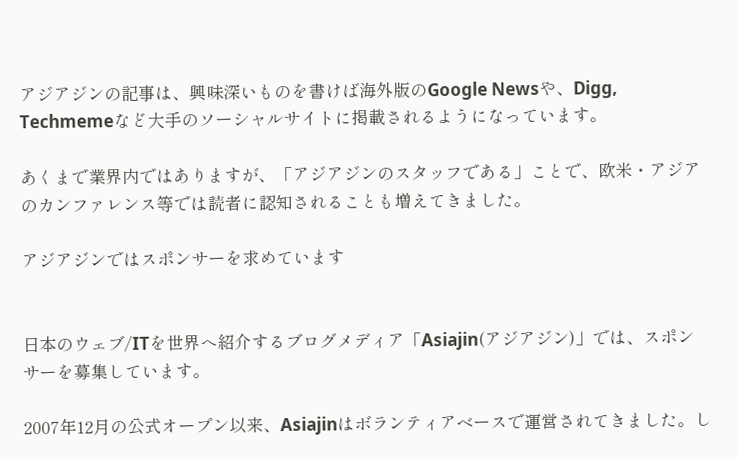アジアジンの記事は、興味深いものを書けば海外版のGoogle Newsや、Digg, Techmemeなど大手のソーシャルサイトに掲載されるようになっています。

あくまで業界内ではありますが、「アジアジンのスタッフである」ことで、欧米・アジアのカンファレンス等では読者に認知されることも増えてきました。

アジアジンではスポンサーを求めています


日本のウェブ/ITを世界へ紹介するブログメディア「Asiajin(アジアジン)」では、スポンサーを募集しています。

2007年12月の公式オープン以来、Asiajinはボランティアベースで運営されてきました。し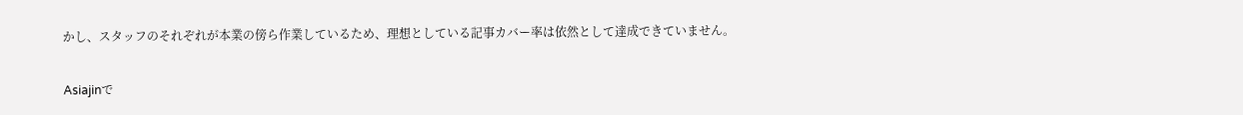かし、スタッフのそれぞれが本業の傍ら作業しているため、理想としている記事カバー率は依然として達成できていません。

Asiajinで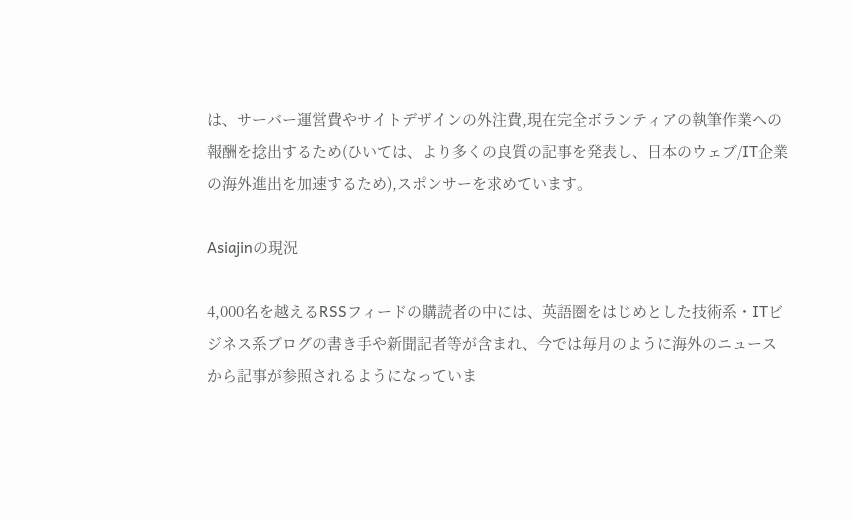は、サーバー運営費やサイトデザインの外注費,現在完全ボランティアの執筆作業への報酬を捻出するため(ひいては、より多くの良質の記事を発表し、日本のウェブ/IT企業の海外進出を加速するため),スポンサーを求めています。

Asiajinの現況

4,000名を越えるRSSフィードの購読者の中には、英語圏をはじめとした技術系・ITビジネス系ブログの書き手や新聞記者等が含まれ、今では毎月のように海外のニュースから記事が参照されるようになっていま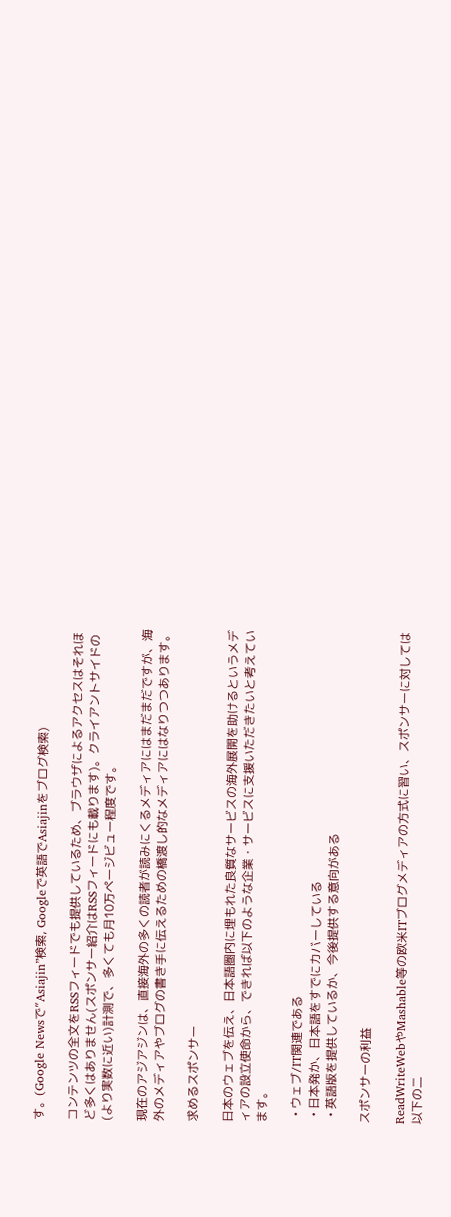す。(Google Newsで”Asiajin”検索, Googleで英語でAsiajinをブログ検索)

コンテンツの全文をRSSフィードでも提供しているため、ブラウザによるアクセスはそれほど多くはありません(スポンサー紹介はRSSフィードにも載ります)。クライアントサイドの(より実数に近い)計測で、多くても月10万ページビュー程度です。

現在のアジアジンは、直接海外の多くの読者が読みにくるメディアにはまだまだですが、海外のメディアやブログの書き手に伝えるための橋渡し的なメディアにはなりつつあります。

求めるスポンサー

日本のウェブを伝え、日本語圏内に埋もれた良質なサービスの海外展開を助けるというメディアの設立使命から、できれば以下のような企業・サービスに支援いただきたいと考えています。

  • ウェブ/IT関連である
  • 日本発か、日本語をすでにカバーしている
  • 英語版を提供しているか、今後提供する意向がある

スポンサーの利益

ReadWriteWebやMashable等の欧米ITブログメディアの方式に習い、スポンサーに対しては以下の二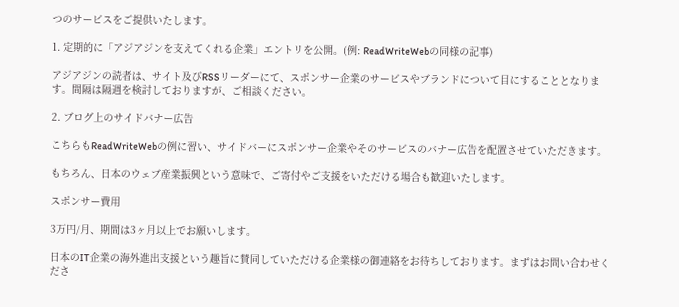つのサービスをご提供いたします。

1. 定期的に「アジアジンを支えてくれる企業」エントリを公開。(例: ReadWriteWebの同様の記事)

アジアジンの読者は、サイト及びRSSリーダーにて、スポンサー企業のサービスやブランドについて目にすることとなります。間隔は隔週を検討しておりますが、ご相談ください。

2. ブログ上のサイドバナー広告

こちらもReadWriteWebの例に習い、サイドバーにスポンサー企業やそのサービスのバナー広告を配置させていただきます。

もちろん、日本のウェブ産業振興という意味で、ご寄付やご支援をいただける場合も歓迎いたします。

スポンサー費用

3万円/月、期間は3ヶ月以上でお願いします。

日本のIT企業の海外進出支援という趣旨に賛同していただける企業様の御連絡をお待ちしております。まずはお問い合わせくださ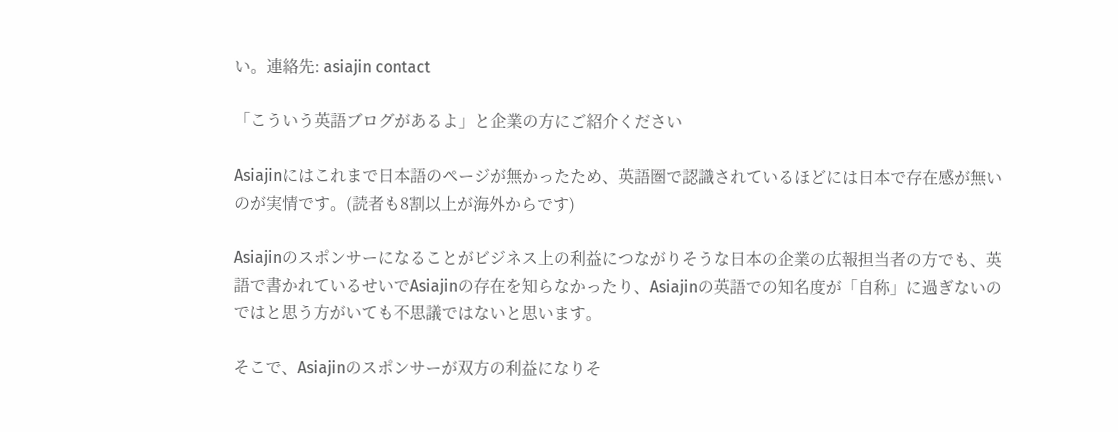い。連絡先: asiajin contact

「こういう英語ブログがあるよ」と企業の方にご紹介ください

Asiajinにはこれまで日本語のページが無かったため、英語圏で認識されているほどには日本で存在感が無いのが実情です。(読者も8割以上が海外からです)

Asiajinのスポンサーになることがビジネス上の利益につながりそうな日本の企業の広報担当者の方でも、英語で書かれているせいでAsiajinの存在を知らなかったり、Asiajinの英語での知名度が「自称」に過ぎないのではと思う方がいても不思議ではないと思います。

そこで、Asiajinのスポンサーが双方の利益になりそ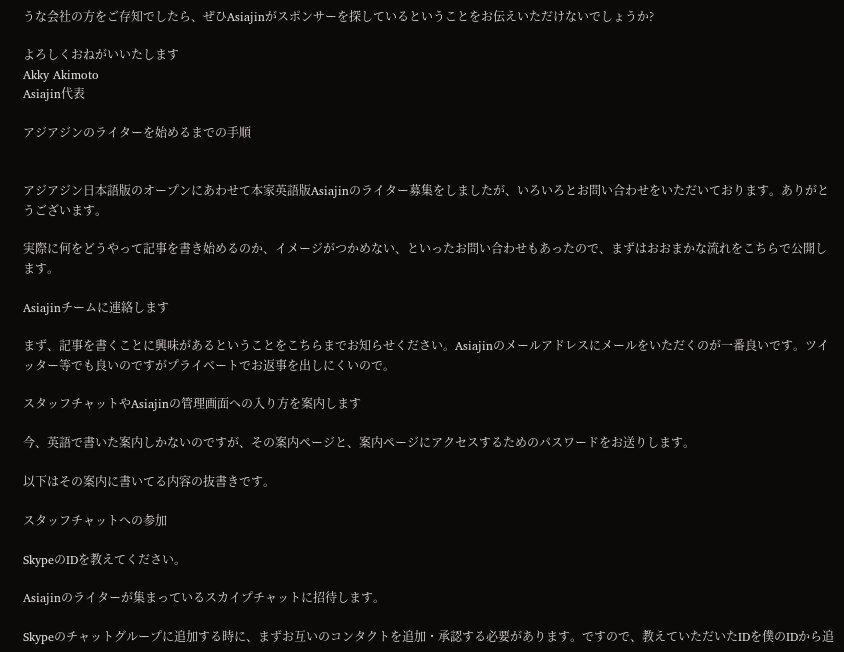うな会社の方をご存知でしたら、ぜひAsiajinがスポンサーを探しているということをお伝えいただけないでしょうか?

よろしくおねがいいたします
Akky Akimoto
Asiajin代表

アジアジンのライターを始めるまでの手順


アジアジン日本語版のオープンにあわせて本家英語版Asiajinのライター募集をしましたが、いろいろとお問い合わせをいただいております。ありがとうございます。

実際に何をどうやって記事を書き始めるのか、イメージがつかめない、といったお問い合わせもあったので、まずはおおまかな流れをこちらで公開します。

Asiajinチームに連絡します

まず、記事を書くことに興味があるということをこちらまでお知らせください。Asiajinのメールアドレスにメールをいただくのが一番良いです。ツイッター等でも良いのですがプライベートでお返事を出しにくいので。

スタッフチャットやAsiajinの管理画面への入り方を案内します

今、英語で書いた案内しかないのですが、その案内ページと、案内ページにアクセスするためのパスワードをお送りします。

以下はその案内に書いてる内容の抜書きです。

スタッフチャットへの参加

SkypeのIDを教えてください。

Asiajinのライターが集まっているスカイプチャットに招待します。

Skypeのチャットグループに追加する時に、まずお互いのコンタクトを追加・承認する必要があります。ですので、教えていただいたIDを僕のIDから追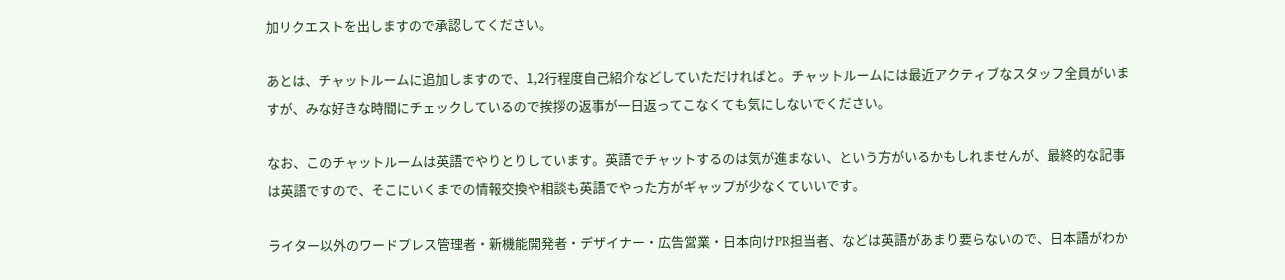加リクエストを出しますので承認してください。

あとは、チャットルームに追加しますので、1,2行程度自己紹介などしていただければと。チャットルームには最近アクティブなスタッフ全員がいますが、みな好きな時間にチェックしているので挨拶の返事が一日返ってこなくても気にしないでください。

なお、このチャットルームは英語でやりとりしています。英語でチャットするのは気が進まない、という方がいるかもしれませんが、最終的な記事は英語ですので、そこにいくまでの情報交換や相談も英語でやった方がギャップが少なくていいです。

ライター以外のワードプレス管理者・新機能開発者・デザイナー・広告営業・日本向けPR担当者、などは英語があまり要らないので、日本語がわか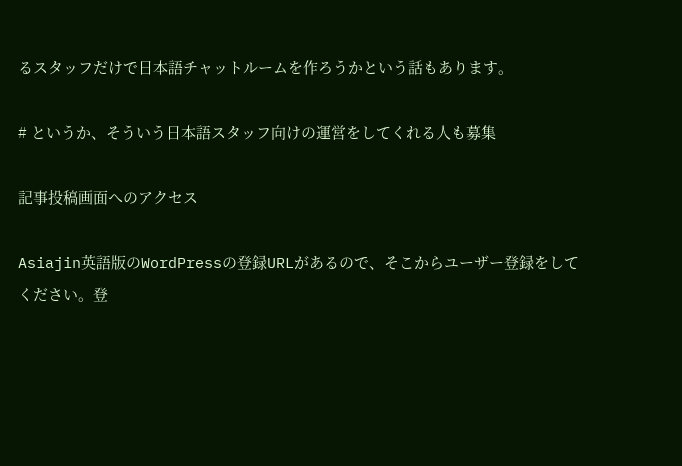るスタッフだけで日本語チャットルームを作ろうかという話もあります。

# というか、そういう日本語スタッフ向けの運営をしてくれる人も募集

記事投稿画面へのアクセス

Asiajin英語版のWordPressの登録URLがあるので、そこからユーザー登録をしてください。登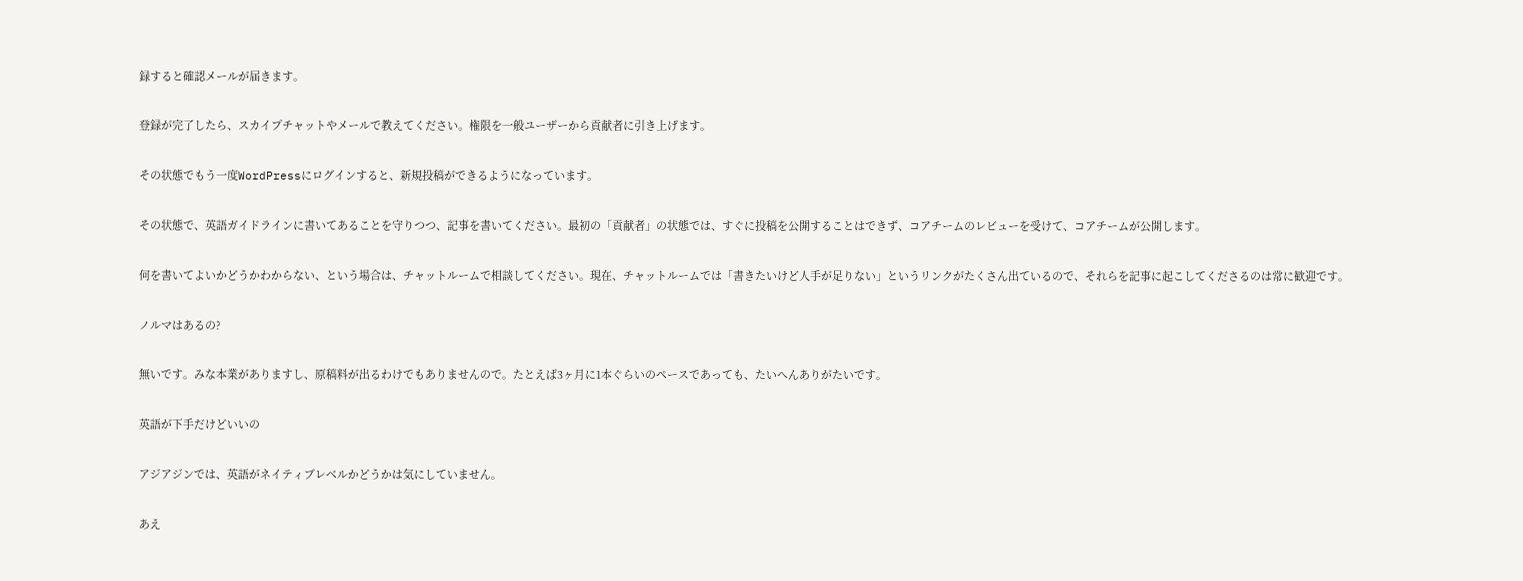録すると確認メールが届きます。

登録が完了したら、スカイプチャットやメールで教えてください。権限を一般ユーザーから貢献者に引き上げます。

その状態でもう一度WordPressにログインすると、新規投稿ができるようになっています。

その状態で、英語ガイドラインに書いてあることを守りつつ、記事を書いてください。最初の「貢献者」の状態では、すぐに投稿を公開することはできず、コアチームのレビューを受けて、コアチームが公開します。

何を書いてよいかどうかわからない、という場合は、チャットルームで相談してください。現在、チャットルームでは「書きたいけど人手が足りない」というリンクがたくさん出ているので、それらを記事に起こしてくださるのは常に歓迎です。

ノルマはあるの?

無いです。みな本業がありますし、原稿料が出るわけでもありませんので。たとえば3ヶ月に1本ぐらいのペースであっても、たいへんありがたいです。

英語が下手だけどいいの

アジアジンでは、英語がネイティブレベルかどうかは気にしていません。

あえ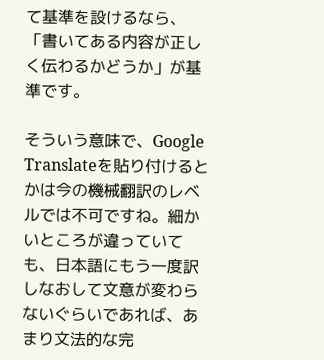て基準を設けるなら、「書いてある内容が正しく伝わるかどうか」が基準です。

そういう意味で、Google Translateを貼り付けるとかは今の機械翻訳のレベルでは不可ですね。細かいところが違っていても、日本語にもう一度訳しなおして文意が変わらないぐらいであれば、あまり文法的な完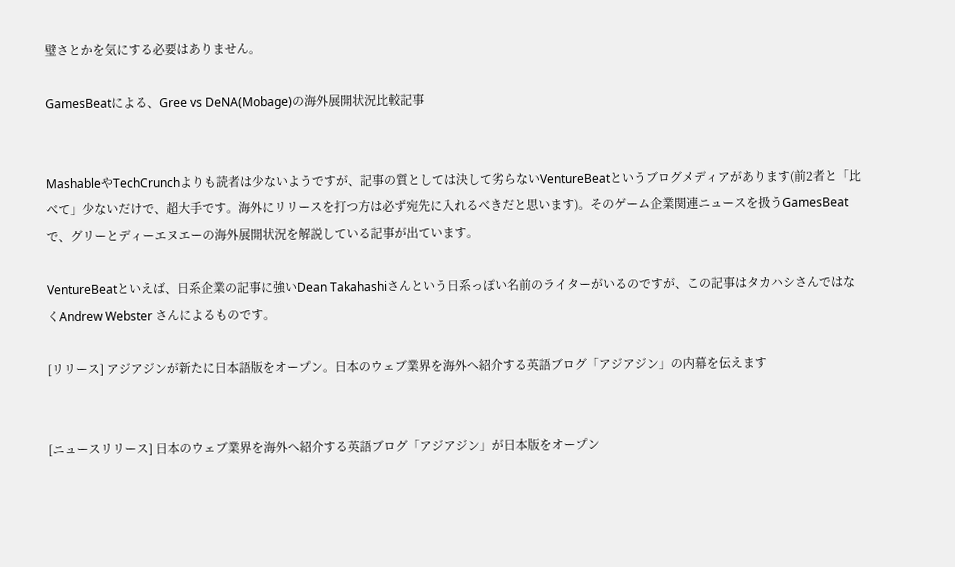璧さとかを気にする必要はありません。

GamesBeatによる、Gree vs DeNA(Mobage)の海外展開状況比較記事


MashableやTechCrunchよりも読者は少ないようですが、記事の質としては決して劣らないVentureBeatというブログメディアがあります(前2者と「比べて」少ないだけで、超大手です。海外にリリースを打つ方は必ず宛先に入れるべきだと思います)。そのゲーム企業関連ニュースを扱うGamesBeatで、グリーとディーエヌエーの海外展開状況を解説している記事が出ています。

VentureBeatといえば、日系企業の記事に強いDean Takahashiさんという日系っぽい名前のライターがいるのですが、この記事はタカハシさんではなくAndrew Webster さんによるものです。

[リリース] アジアジンが新たに日本語版をオープン。日本のウェブ業界を海外へ紹介する英語ブログ「アジアジン」の内幕を伝えます


[ニュースリリース] 日本のウェブ業界を海外へ紹介する英語ブログ「アジアジン」が日本版をオープン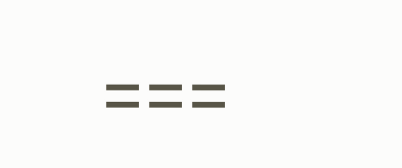===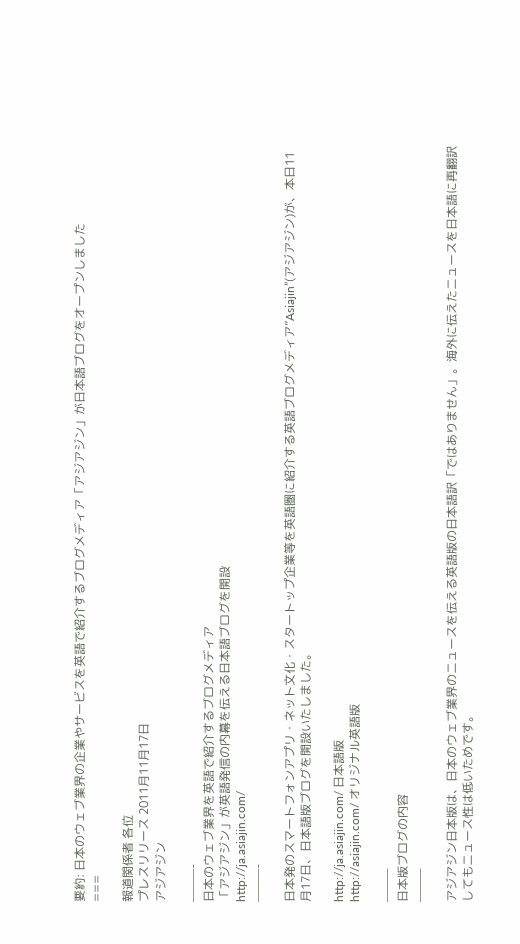要約: 日本のウェブ業界の企業やサービスを英語で紹介するブログメディア「アジアジン」が日本語ブログをオープンしました
===

報道関係者 各位
プレスリリース 2011月11月17日
アジアジン

———-
日本のウェブ業界を英語で紹介するブログメディア
「アジアジン」が英語発信の内幕を伝える日本語ブログを開設
http://ja.asiajin.com/
———-

日本発のスマートフォンアプリ・ネット文化・スタートップ企業等を英語圏に紹介する英語ブログメディア”Asiajin”(アジアジン)が、本日11月17日、日本語版ブログを開設いたしました。

http://ja.asiajin.com/ 日本語版
http://asiajin.com/ オリジナル英語版

———
日本版ブログの内容
———

アジアジン日本版は、日本のウェブ業界のニュースを伝える英語版の日本語訳「ではありません」。海外に伝えたニュースを日本語に再翻訳してもニュース性は低いためです。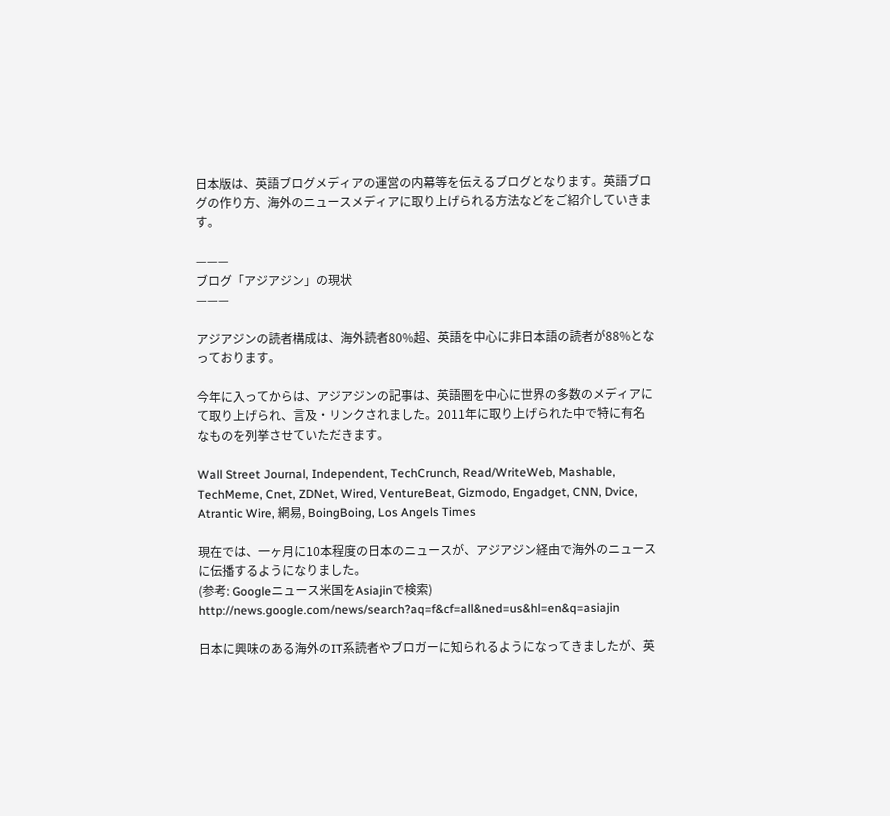日本版は、英語ブログメディアの運営の内幕等を伝えるブログとなります。英語ブログの作り方、海外のニュースメディアに取り上げられる方法などをご紹介していきます。

———
ブログ「アジアジン」の現状
———

アジアジンの読者構成は、海外読者80%超、英語を中心に非日本語の読者が88%となっております。

今年に入ってからは、アジアジンの記事は、英語圏を中心に世界の多数のメディアにて取り上げられ、言及・リンクされました。2011年に取り上げられた中で特に有名なものを列挙させていただきます。

Wall Street Journal, Independent, TechCrunch, Read/WriteWeb, Mashable, TechMeme, Cnet, ZDNet, Wired, VentureBeat, Gizmodo, Engadget, CNN, Dvice, Atrantic Wire, 網易, BoingBoing, Los Angels Times

現在では、一ヶ月に10本程度の日本のニュースが、アジアジン経由で海外のニュースに伝播するようになりました。
(参考: Googleニュース米国をAsiajinで検索)
http://news.google.com/news/search?aq=f&cf=all&ned=us&hl=en&q=asiajin

日本に興味のある海外のIT系読者やブロガーに知られるようになってきましたが、英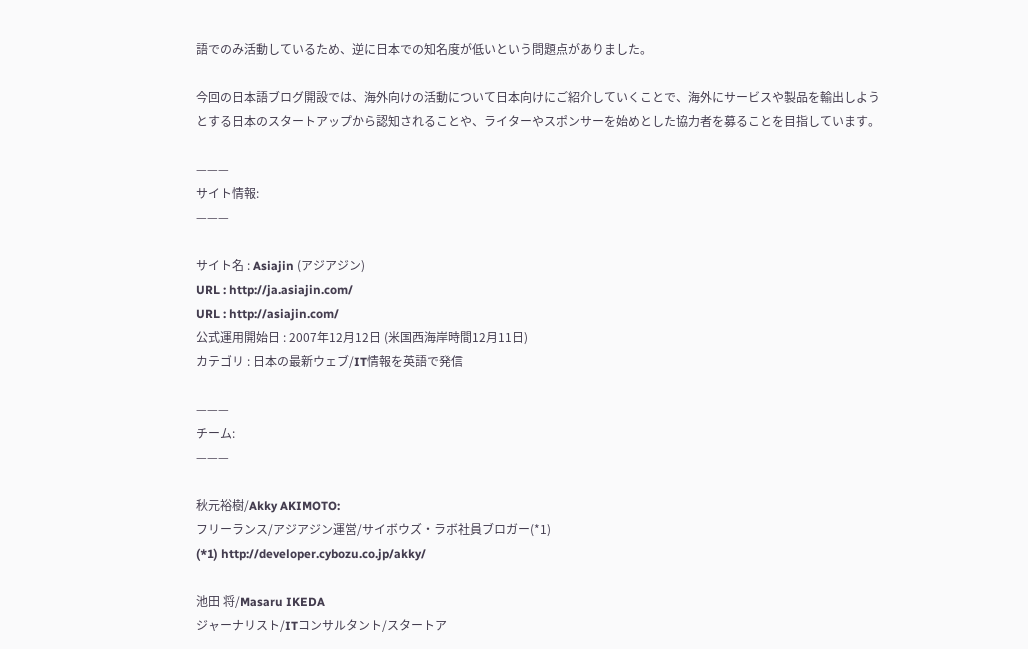語でのみ活動しているため、逆に日本での知名度が低いという問題点がありました。

今回の日本語ブログ開設では、海外向けの活動について日本向けにご紹介していくことで、海外にサービスや製品を輸出しようとする日本のスタートアップから認知されることや、ライターやスポンサーを始めとした協力者を募ることを目指しています。

———
サイト情報:
———

サイト名 : Asiajin (アジアジン)
URL : http://ja.asiajin.com/
URL : http://asiajin.com/
公式運用開始日 : 2007年12月12日 (米国西海岸時間12月11日)
カテゴリ : 日本の最新ウェブ/IT情報を英語で発信

———
チーム:
———

秋元裕樹/Akky AKIMOTO:
フリーランス/アジアジン運営/サイボウズ・ラボ社員ブロガー(*1)
(*1) http://developer.cybozu.co.jp/akky/

池田 将/Masaru IKEDA
ジャーナリスト/ITコンサルタント/スタートア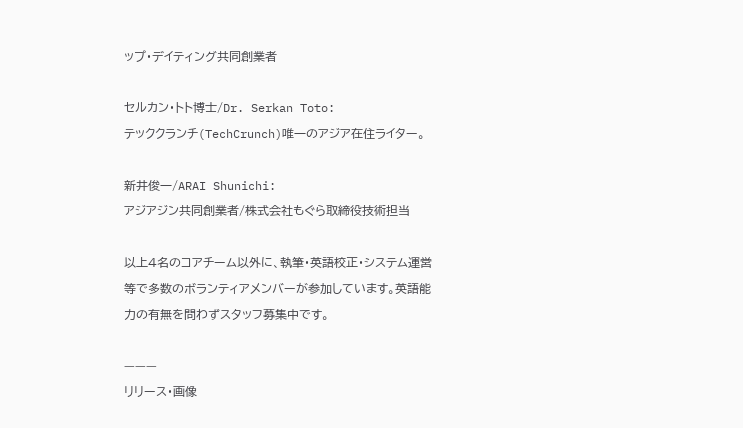ップ・デイティング共同創業者

セルカン・トト博士/Dr. Serkan Toto:
テッククランチ(TechCrunch)唯一のアジア在住ライター。

新井俊一/ARAI Shunichi:
アジアジン共同創業者/株式会社もぐら取締役技術担当

以上4名のコアチーム以外に、執筆・英語校正・システム運営等で多数のボランティアメンバーが参加しています。英語能力の有無を問わずスタッフ募集中です。

———
リリース・画像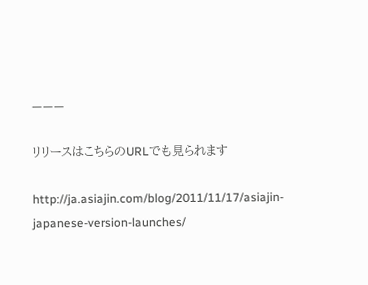———

リリースはこちらのURLでも見られます

http://ja.asiajin.com/blog/2011/11/17/asiajin-japanese-version-launches/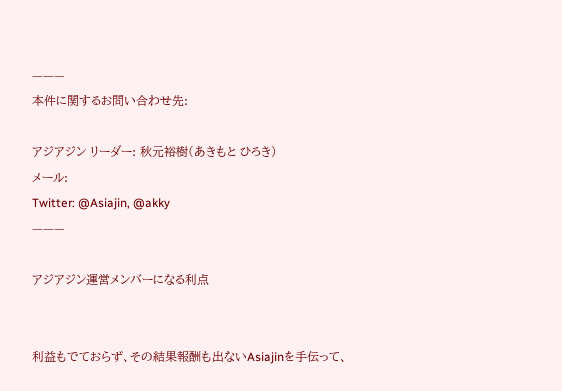———
本件に関するお問い合わせ先:

アジアジン リーダー: 秋元裕樹(あきもと ひろき)
メール:
Twitter: @Asiajin, @akky
———

アジアジン運営メンバーになる利点


利益もでておらず、その結果報酬も出ないAsiajinを手伝って、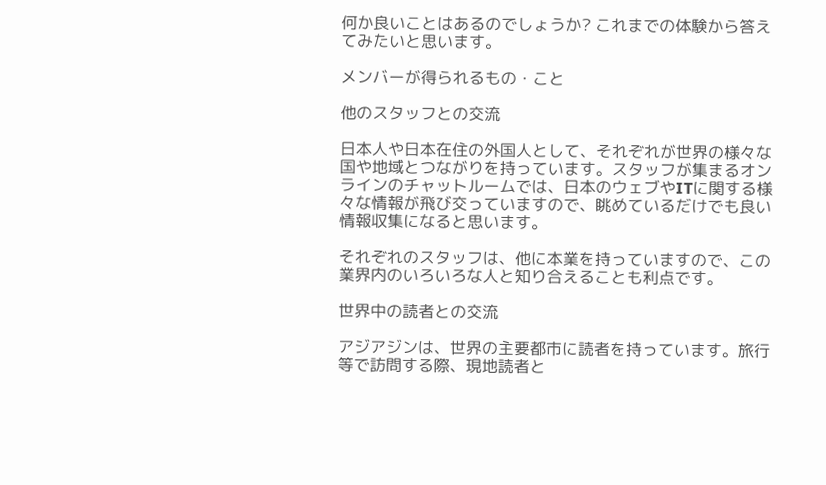何か良いことはあるのでしょうか? これまでの体験から答えてみたいと思います。

メンバーが得られるもの・こと

他のスタッフとの交流

日本人や日本在住の外国人として、それぞれが世界の様々な国や地域とつながりを持っています。スタッフが集まるオンラインのチャットルームでは、日本のウェブやITに関する様々な情報が飛び交っていますので、眺めているだけでも良い情報収集になると思います。

それぞれのスタッフは、他に本業を持っていますので、この業界内のいろいろな人と知り合えることも利点です。

世界中の読者との交流

アジアジンは、世界の主要都市に読者を持っています。旅行等で訪問する際、現地読者と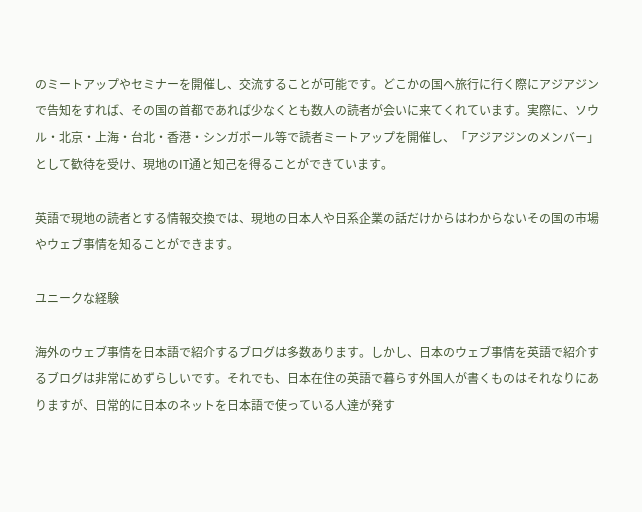のミートアップやセミナーを開催し、交流することが可能です。どこかの国へ旅行に行く際にアジアジンで告知をすれば、その国の首都であれば少なくとも数人の読者が会いに来てくれています。実際に、ソウル・北京・上海・台北・香港・シンガポール等で読者ミートアップを開催し、「アジアジンのメンバー」として歓待を受け、現地のIT通と知己を得ることができています。

英語で現地の読者とする情報交換では、現地の日本人や日系企業の話だけからはわからないその国の市場やウェブ事情を知ることができます。

ユニークな経験

海外のウェブ事情を日本語で紹介するブログは多数あります。しかし、日本のウェブ事情を英語で紹介するブログは非常にめずらしいです。それでも、日本在住の英語で暮らす外国人が書くものはそれなりにありますが、日常的に日本のネットを日本語で使っている人達が発す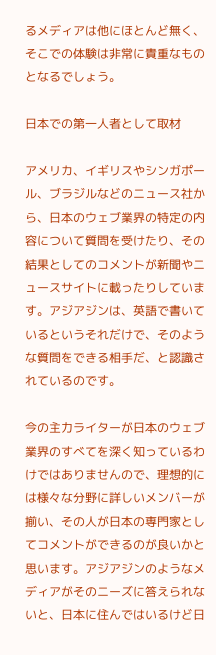るメディアは他にほとんど無く、そこでの体験は非常に貴重なものとなるでしょう。

日本での第一人者として取材

アメリカ、イギリスやシンガポール、ブラジルなどのニュース社から、日本のウェブ業界の特定の内容について質問を受けたり、その結果としてのコメントが新聞やニュースサイトに載ったりしています。アジアジンは、英語で書いているというそれだけで、そのような質問をできる相手だ、と認識されているのです。

今の主力ライターが日本のウェブ業界のすべてを深く知っているわけではありませんので、理想的には様々な分野に詳しいメンバーが揃い、その人が日本の専門家としてコメントができるのが良いかと思います。アジアジンのようなメディアがそのニーズに答えられないと、日本に住んではいるけど日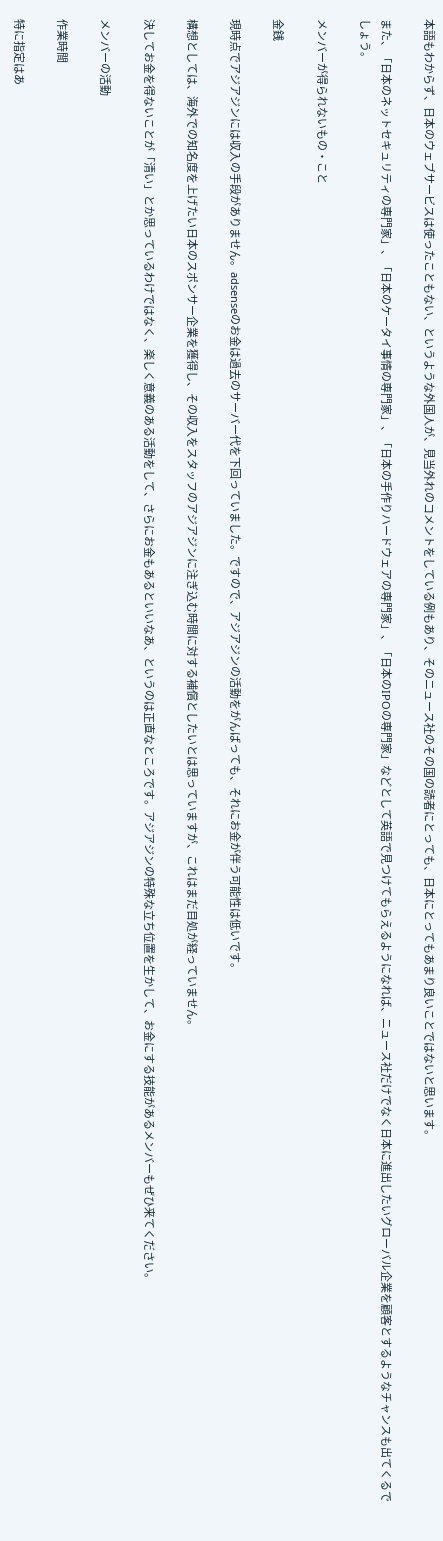本語もわからず、日本のウェブサービスは使ったこともない、というような外国人が、見当外れのコメントをしている例もあり、そのニュース社のその国の読者にとっても、日本にとってもあまり良いことではないと思います。

また、「日本のネットセキュリティの専門家」、「日本のケータイ事情の専門家」、「日本の手作りハードウェアの専門家」、「日本のIPOの専門家」などとして英語で見つけてもらえるようになれば、ニュース社だけでなく日本に進出したいグローバル企業を顧客とするようなチャンスも出てくるでしょう。

メンバーが得られないもの・こと

金銭

現時点でアジアジンには収入の手段がありません。adsenseのお金は過去のサーバー代を下回っていました。ですので、アジアジンの活動をがんばっても、それにお金が伴う可能性は低いです。

構想としては、海外での知名度を上げたい日本のスポンサー企業を獲得し、その収入をスタッフのアジアジンに注ぎ込む時間に対する補償としたいとは思っていますが、これはまだ目処が経っていません。

決してお金を得ないことが「清い」とか思っているわけではなく、楽しく意義のある活動をして、さらにお金もあるといいなあ、というのは正直なところです。アジアジンの特殊な立ち位置を生かして、お金にする技能があるメンバーもぜひ来てください。

メンバーの活動

作業時間

特に指定はあ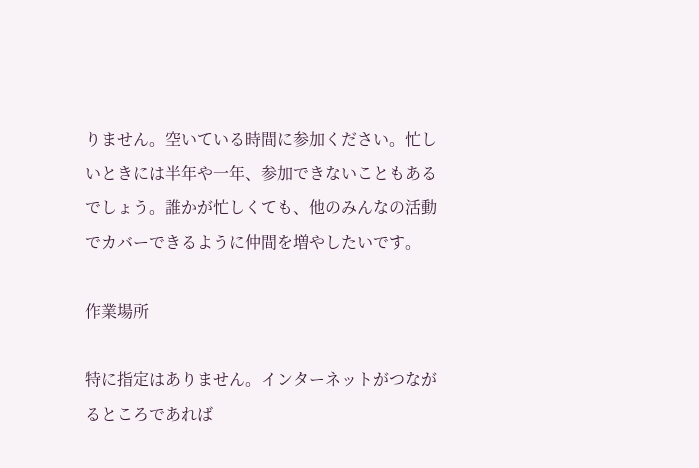りません。空いている時間に参加ください。忙しいときには半年や一年、参加できないこともあるでしょう。誰かが忙しくても、他のみんなの活動でカバーできるように仲間を増やしたいです。

作業場所

特に指定はありません。インターネットがつながるところであれば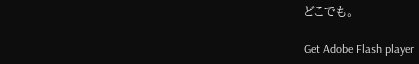どこでも。

Get Adobe Flash player